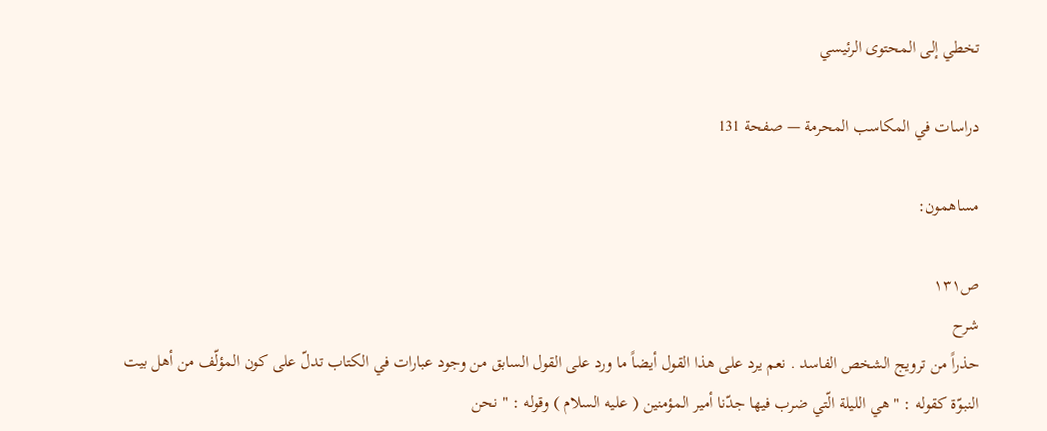تخطي إلى المحتوى الرئيسي

دراسات في المكاسب المحرمة — صفحة 131

مساهمون:

ص١٣١
شرح
حذراً من ترويج الشخص الفاسد . نعم يرد على هذا القول أيضاً ما ورد على القول السابق من وجود عبارات في الكتاب تدلّ على كون المؤلّف من أهل بيت النبوّة كقوله : " هي الليلة الّتي ضرب فيها جدّنا أمير المؤمنين ( عليه السلام ) وقوله : " نحن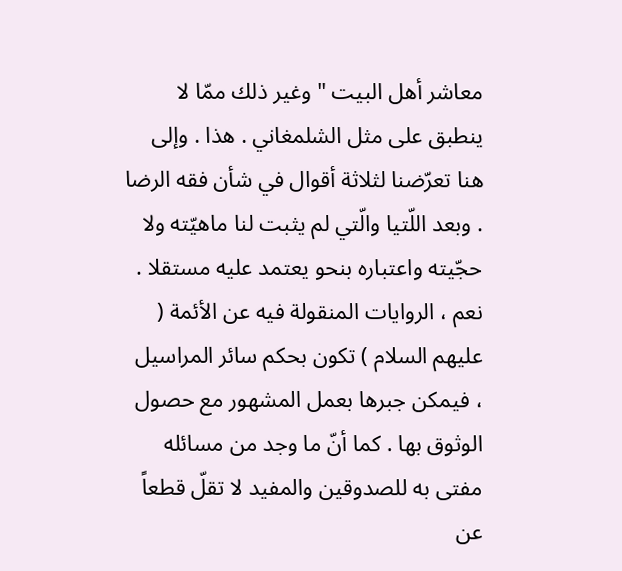معاشر أهل البيت " وغير ذلك ممّا لا ينطبق على مثل الشلمغاني . هذا . وإلى هنا تعرّضنا لثلاثة أقوال في شأن فقه الرضا . وبعد اللّتيا والّتي لم يثبت لنا ماهيّته ولا حجّيته واعتباره بنحو يعتمد عليه مستقلا . نعم ، الروايات المنقولة فيه عن الأئمة ( عليهم السلام ) تكون بحكم سائر المراسيل ، فيمكن جبرها بعمل المشهور مع حصول الوثوق بها . كما أنّ ما وجد من مسائله مفتى به للصدوقين والمفيد لا تقلّ قطعاً عن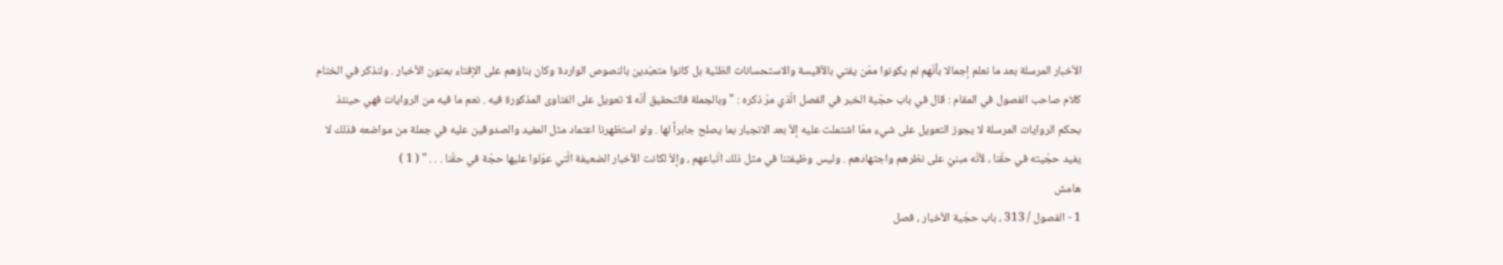الأخبار المرسلة بعد ما نعلم إجمالا بأنّهم لم يكونوا ممّن يفتي بالأقيسة والاستحسانات الظنّية بل كانوا متعبّدين بالنصوص الواردة وكان بناؤهم على الإفتاء بمتون الأخبار . ولنذكر في الختام كلام صاحب الفصول في المقام : قال في باب حجّية الخبر في الفصل الّذي مرّ ذكره : " وبالجملة فالتحقيق أنّه لا تعويل على الفتاوى المذكورة فيه . نعم ما فيه من الروايات فهي حينئذ بحكم الروايات المرسلة لا يجوز التعويل على شيء ممّا اشتملت عليه إلاّ بعد الانجبار بما يصلح جابراً لها . ولو استظهرنا اعتماد مثل المفيد والصدوقين عليه في جملة من مواضعه فذلك لا يفيد حجّيته في حقّنا ، لأنّه مبنيّ على نظرهم واجتهادهم . وليس وظيفتنا في مثل ذلك اتّباعهم ، وإلاّ لكانت الأخبار الضعيفة الّتي عوّلوا عليها حجّة في حقّنا . . . " ( 1 )
هامش
1 - الفصول / 313 ، باب حجّية الأخبار ، فصل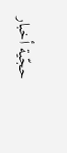حجّية أخبار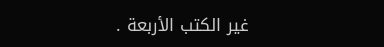غير الكتب الأربعة .